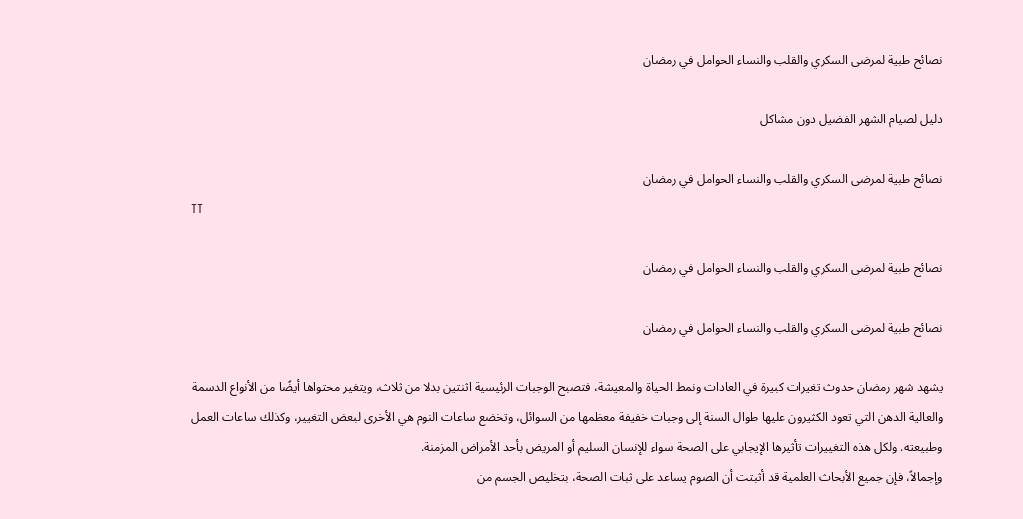نصائح طبية لمرضى السكري والقلب والنساء الحوامل في رمضان

دليل لصيام الشهر الفضيل دون مشاكل

نصائح طبية لمرضى السكري والقلب والنساء الحوامل في رمضان
TT

نصائح طبية لمرضى السكري والقلب والنساء الحوامل في رمضان

نصائح طبية لمرضى السكري والقلب والنساء الحوامل في رمضان

يشهد شهر رمضان حدوث تغيرات كبيرة في العادات ونمط الحياة والمعيشة، فتصبح الوجبات الرئيسية اثنتين بدلا من ثلاث، ويتغير محتواها أيضًا من الأنواع الدسمة والعالية الدهن التي تعود الكثيرون عليها طوال السنة إلى وجبات خفيفة معظمها من السوائل، وتخضع ساعات النوم هي الأخرى لبعض التغيير، وكذلك ساعات العمل وطبيعته. ولكل هذه التغييرات تأثيرها الإيجابي على الصحة سواء للإنسان السليم أو المريض بأحد الأمراض المزمنة.
وإجمالاً، فإن جميع الأبحاث العلمية قد أثبتت أن الصوم يساعد على ثبات الصحة، بتخليص الجسم من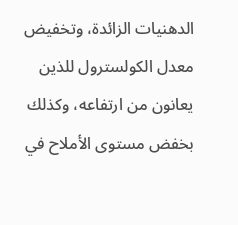الدهنيات الزائدة، وتخفيض معدل الكولسترول للذين يعانون من ارتفاعه، وكذلك بخفض مستوى الأملاح في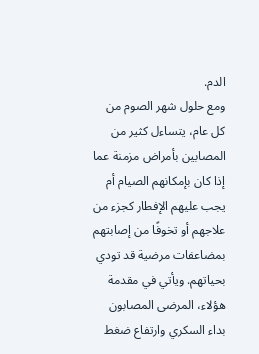الدم.
ومع حلول شهر الصوم من كل عام، يتساءل كثير من المصابين بأمراض مزمنة عما إذا كان بإمكانهم الصيام أم يجب عليهم الإفطار كجزء من علاجهم أو تخوفًا من إصابتهم بمضاعفات مرضية قد تودي بحياتهم. ويأتي في مقدمة هؤلاء، المرضى المصابون بداء السكري وارتفاع ضغط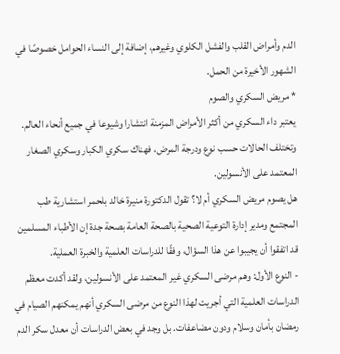الدم وأمراض القلب والفشل الكلوي وغيرهم، إضافة إلى النساء الحوامل خصوصًا في الشهور الأخيرة من الحمل.
* مريض السكري والصوم
يعتبر داء السكري من أكثر الأمراض المزمنة انتشارا وشيوعا في جميع أنحاء العالم. وتختلف الحالات حسب نوع ودرجة المرض، فهناك سكري الكبار وسكري الصغار المعتمد على الأنسولين.
هل يصوم مريض السكري أم لا؟ تقول الدكتورة منيرة خالد بلحمر استشارية طب المجتمع ومدير إدارة التوعية الصحية بالصحة العامة بصحة جدة إن الأطباء المسلمين قد اتفقوا أن يجيبوا عن هذا السؤال، وفقًا للدراسات العلمية والخبرة العملية.
- النوع الأول: وهم مرضى السكري غير المعتمد على الأنسولين، ولقد أكدت معظم الدراسات العلمية التي أجريت لهذا النوع من مرضى السكري أنهم يمكنهم الصيام في رمضان بأمان وسلام ودون مضاعفات. بل وجد في بعض الدراسات أن معدل سكر الدم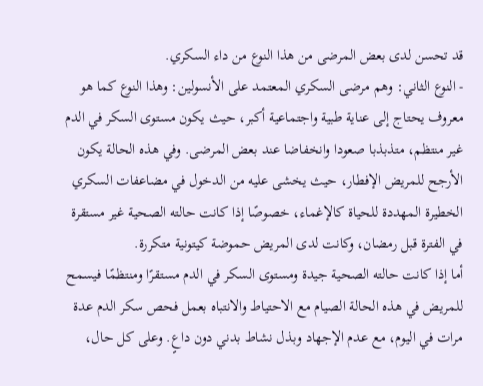قد تحسن لدى بعض المرضى من هذا النوع من داء السكري.
- النوع الثاني: وهم مرضى السكري المعتمد على الأنسولين: وهذا النوع كما هو معروف يحتاج إلى عناية طبية واجتماعية أكبر، حيث يكون مستوى السكر في الدم غير منتظم، متذبذبا صعودا وانخفاضا عند بعض المرضى. وفي هذه الحالة يكون الأرجح للمريض الإفطار، حيث يخشى عليه من الدخول في مضاعفات السكري الخطيرة المهددة للحياة كالإغماء، خصوصًا إذا كانت حالته الصحية غير مستقرة في الفترة قبل رمضان، وكانت لدى المريض حموضة كيتونية متكررة.
أما إذا كانت حالته الصحية جيدة ومستوى السكر في الدم مستقرًا ومنتظمًا فيسمح للمريض في هذه الحالة الصيام مع الاحتياط والانتباه بعمل فحص سكر الدم عدة مرات في اليوم، مع عدم الإجهاد وبذل نشاط بدني دون داعٍ. وعلى كل حال،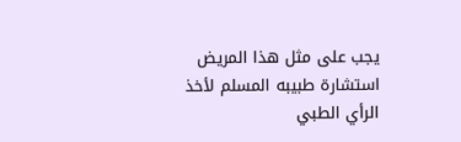يجب على مثل هذا المريض استشارة طبيبه المسلم لأخذ الرأي الطبي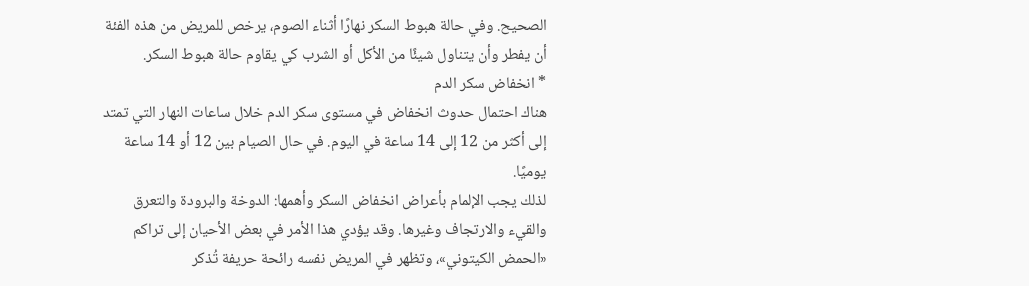الصحيح. وفي حالة هبوط السكر نهارًا أثناء الصوم، يرخص للمريض من هذه الفئة أن يفطر وأن يتناول شيئًا من الأكل أو الشرب كي يقاوم حالة هبوط السكر.
* انخفاض سكر الدم
هناك احتمال حدوث انخفاض في مستوى سكر الدم خلال ساعات النهار التي تمتد إلى أكثر من 12 إلى 14 ساعة في اليوم. في حال الصيام بين 12 أو 14 ساعة يوميًا.
لذلك يجب الإلمام بأعراض انخفاض السكر وأهمها: الدوخة والبرودة والتعرق والقيء والارتجاف وغيرها. وقد يؤدي هذا الأمر في بعض الأحيان إلى تراكم «الحمض الكيتوني»، وتظهر في المريض نفسه رائحة حريفة تُذكر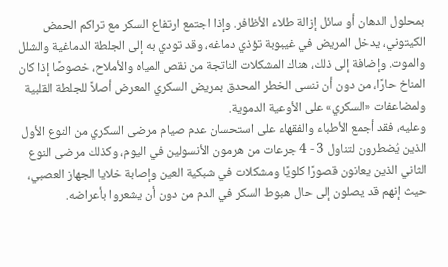بمحلول الدهان أو سائل إزالة طلاء الأظافر. وإذا اجتمع ارتفاع السكر مع تراكم الحمض الكيتوني، يدخل المريض في غيبوبة تؤذي دماغه، وقد تودي به إلى الجلطة الدماغية والشلل والموت. وإضافة إلى ذلك، هناك المشكلات الناتجة من نقص المياه والأملاح، خصوصًا إذا كان المناخ حارًا، من دون أن ننسى الخطر المحدق بمريض السكري المعرض أصلاً للجلطة القلبية ولمضاعفات «السكري» على الأوعية الدموية.
وعليه، فقد أجمع الأطباء والفقهاء على استحسان عدم صيام مرضى السكري من النوع الأول الذين يُضطرون لتناول 3 - 4 جرعات من هرمون الأنسولين في اليوم، وكذلك مرضى النوع الثاني الذين يعانون قصورًا كلويًا ومشكلات في شبكية العين وإصابة خلايا الجهاز العصبي، حيث إنهم قد يصلون إلى حال هبوط السكر في الدم من دون أن يشعروا بأعراضه.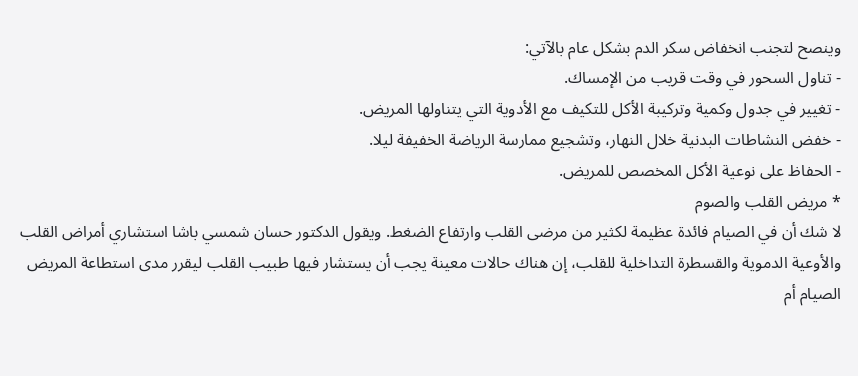وينصح لتجنب انخفاض سكر الدم بشكل عام بالآتي:
- تناول السحور في وقت قريب من الإمساك.
- تغيير في جدول وكمية وتركيبة الأكل للتكيف مع الأدوية التي يتناولها المريض.
- خفض النشاطات البدنية خلال النهار، وتشجيع ممارسة الرياضة الخفيفة ليلا.
- الحفاظ على نوعية الأكل المخصص للمريض.
* مريض القلب والصوم
لا شك أن في الصيام فائدة عظيمة لكثير من مرضى القلب وارتفاع الضغط. ويقول الدكتور حسان شمسي باشا استشاري أمراض القلب والأوعية الدموية والقسطرة التداخلية للقلب، إن هناك حالات معينة يجب أن يستشار فيها طبيب القلب ليقرر مدى استطاعة المريض الصيام أم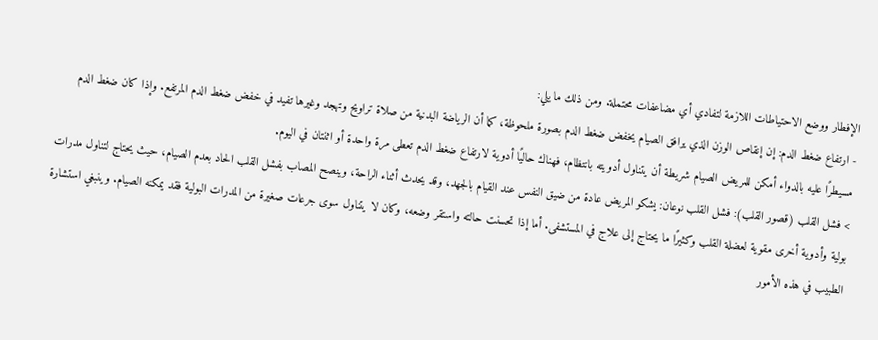الإفطار ووضع الاحتياطات اللازمة لتفادي أي مضاعفات محتملة. ومن ذلك ما يلي:
- ارتفاع ضغط الدم: إن إنقاص الوزن الذي يرافق الصيام يخفض ضغط الدم بصورة ملحوظة، كما أن الرياضة البدنية من صلاة تراويح وتهجد وغيرها تفيد في خفض ضغط الدم المرتفع. وإذا كان ضغط الدم مسيطرًا عليه بالدواء أمكن للمريض الصيام شريطة أن يتناول أدويته بانتظام، فهناك حاليًا أدوية لارتفاع ضغط الدم تعطى مرة واحدة أو اثنتان في اليوم.
> فشل القلب (قصور القلب): فشل القلب نوعان: يشكو المريض عادة من ضيق النفس عند القيام بالجهد، وقد يحدث أثناء الراحة، وينصح المصاب بفشل القلب الحاد بعدم الصيام، حيث يحتاج لتناول مدرات بولية وأدوية أخرى مقوية لعضلة القلب وكثيرًا ما يحتاج إلى علاج في المستشفى. أما إذا تحسنت حالته واستقر وضعه، وكان لا يتناول سوى جرعات صغيرة من المدرات البولية فقد يمكنه الصيام. وينبغي استشارة الطبيب في هذه الأمور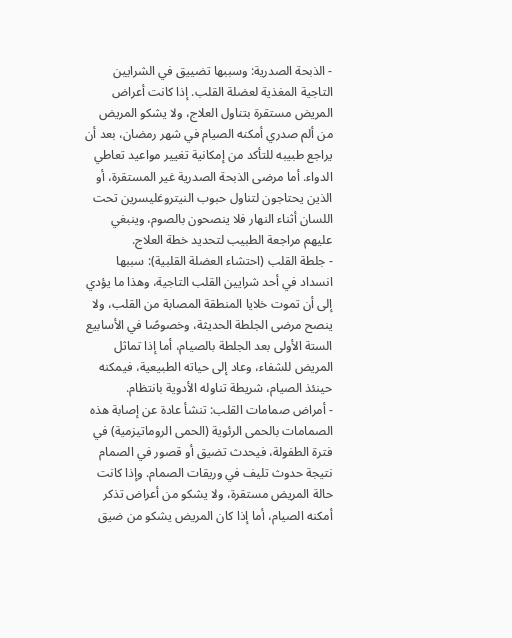- الذبحة الصدرية: وسببها تضييق في الشرايين التاجية المغذية لعضلة القلب. إذا كانت أعراض المريض مستقرة بتناول العلاج، ولا يشكو المريض من ألم صدري أمكنه الصيام في شهر رمضان، بعد أن يراجع طبيبه للتأكد من إمكانية تغيير مواعيد تعاطي الدواء. أما مرضى الذبحة الصدرية غير المستقرة، أو الذين يحتاجون لتناول حبوب النيتروغليسرين تحت اللسان أثناء النهار فلا ينصحون بالصوم، وينبغي عليهم مراجعة الطبيب لتحديد خطة العلاج.
- جلطة القلب (احتشاء العضلة القلبية): سببها انسداد في أحد شرايين القلب التاجية، وهذا ما يؤدي إلى أن تموت خلايا المنطقة المصابة من القلب، ولا ينصح مرضى الجلطة الحديثة، وخصوصًا في الأسابيع الستة الأولى بعد الجلطة بالصيام، أما إذا تماثل المريض للشفاء، وعاد إلى حياته الطبيعية، فيمكنه حينئذ الصيام، شريطة تناوله الأدوية بانتظام.
- أمراض صمامات القلب: تنشأ عادة عن إصابة هذه الصمامات بالحمى الرئوية (الحمى الروماتيزمية) في فترة الطفولة، فيحدث تضيق أو قصور في الصمام نتيجة حدوث تليف في وريقات الصمام. وإذا كانت حالة المريض مستقرة، ولا يشكو من أعراض تذكر أمكنه الصيام، أما إذا كان المريض يشكو من ضيق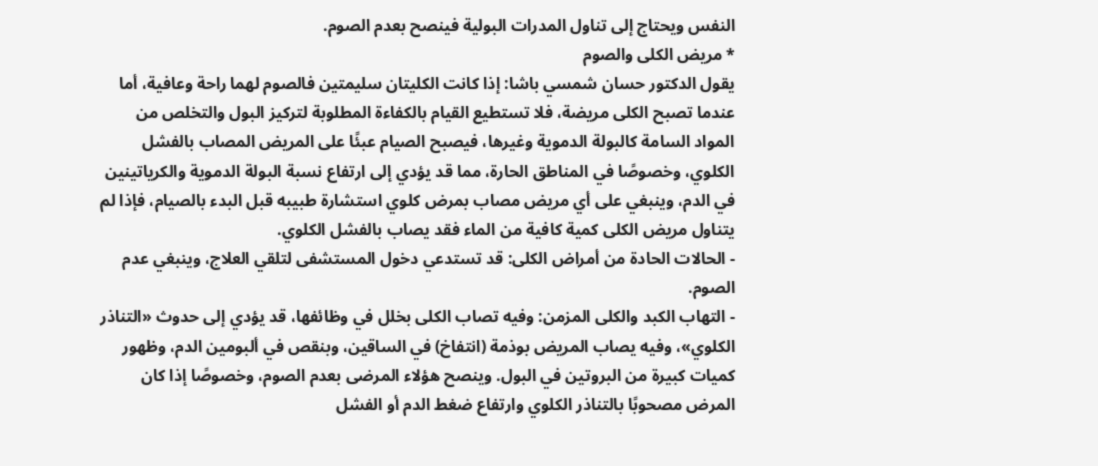النفس ويحتاج إلى تناول المدرات البولية فينصح بعدم الصوم.
* مريض الكلى والصوم
يقول الدكتور حسان شمسي باشا: إذا كانت الكليتان سليمتين فالصوم لهما راحة وعافية، أما عندما تصبح الكلى مريضة، فلا تستطيع القيام بالكفاءة المطلوبة لتركيز البول والتخلص من المواد السامة كالبولة الدموية وغيرها، فيصبح الصيام عبئًا على المريض المصاب بالفشل الكلوي، وخصوصًا في المناطق الحارة، مما قد يؤدي إلى ارتفاع نسبة البولة الدموية والكرياتينين في الدم، وينبغي على أي مريض مصاب بمرض كلوي استشارة طبيبه قبل البدء بالصيام، فإذا لم يتناول مريض الكلى كمية كافية من الماء فقد يصاب بالفشل الكلوي.
- الحالات الحادة من أمراض الكلى: قد تستدعي دخول المستشفى لتلقي العلاج، وينبغي عدم الصوم.
- التهاب الكبد والكلى المزمن: وفيه تصاب الكلى بخلل في وظائفها، قد يؤدي إلى حدوث «التناذر الكلوي»، وفيه يصاب المريض بوذمة (انتفاخ) في الساقين، وبنقص في ألبومين الدم، وظهور كميات كبيرة من البروتين في البول. وينصح هؤلاء المرضى بعدم الصوم، وخصوصًا إذا كان المرض مصحوبًا بالتناذر الكلوي وارتفاع ضغط الدم أو الفشل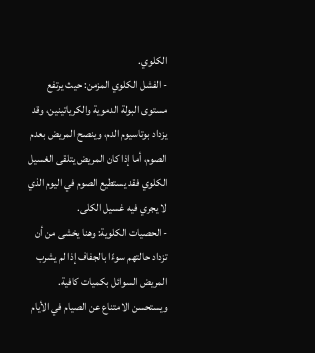الكلوي.
- الفشل الكلوي المزمن: حيث يرتفع مستوى البولة الدموية والكرياتينين، وقد يزداد بوتاسيوم الدم، وينصح المريض بعدم الصوم، أما إذا كان المريض يتلقى الغسيل الكلوي فقد يستطيع الصوم في اليوم الذي لا يجري فيه غسيل الكلى.
- الحصيات الكلوية: وهنا يخشى من أن تزداد حالتهم سوءًا بالجفاف إذا لم يشرب المريض السوائل بكميات كافية. ويستحسن الامتناع عن الصيام في الأيام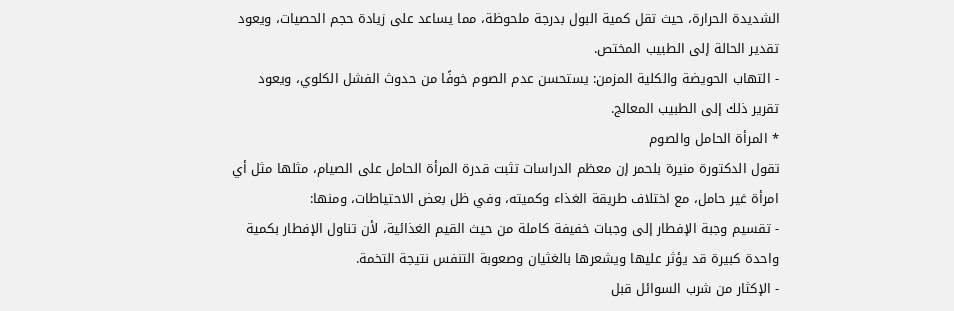الشديدة الحرارة، حيث تقل كمية البول بدرجة ملحوظة، مما يساعد على زيادة حجم الحصيات، ويعود تقدير الحالة إلى الطبيب المختص.
- التهاب الحويضة والكلية المزمن: يستحسن عدم الصوم خوفًا من حدوث الفشل الكلوي، ويعود تقرير ذلك إلى الطبيب المعالج.
* المرأة الحامل والصوم
تقول الدكتورة منيرة بلحمر إن معظم الدراسات تثبت قدرة المرأة الحامل على الصيام، مثلها مثل أي امرأة غير حامل، مع اختلاف طريقة الغذاء وكميته، وفي ظل بعض الاحتياطات، ومنها:
- تقسيم وجبة الإفطار إلى وجبات خفيفة كاملة من حيث القيم الغذائية، لأن تناول الإفطار بكمية واحدة كبيرة قد يؤثر عليها ويشعرها بالغثيان وصعوبة التنفس نتيجة التخمة.
- الإكثار من شرب السوائل قبل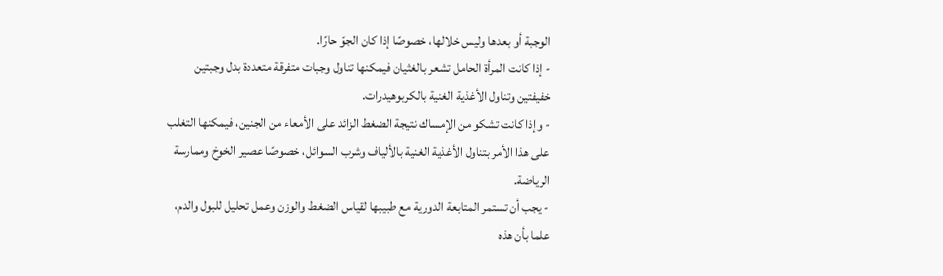الوجبة أو بعدها وليس خلالها، خصوصًا إذا كان الجوّ حارًا.
- إذا كانت المرأة الحامل تشعر بالغثيان فيمكنها تناول وجبات متفرقة متعددة بدل وجبتين خفيفتين وتناول الأغذية الغنية بالكربوهيدرات.
- وإذا كانت تشكو من الإمساك نتيجة الضغط الزائد على الأمعاء من الجنين، فيمكنها التغلب على هذا الأمر بتناول الأغذية الغنية بالألياف وشرب السوائل، خصوصًا عصير الخوخ وممارسة الرياضة.
- يجب أن تستمر المتابعة الدورية مع طبيبها لقياس الضغط والوزن وعمل تحليل للبول والدم، علما بأن هذه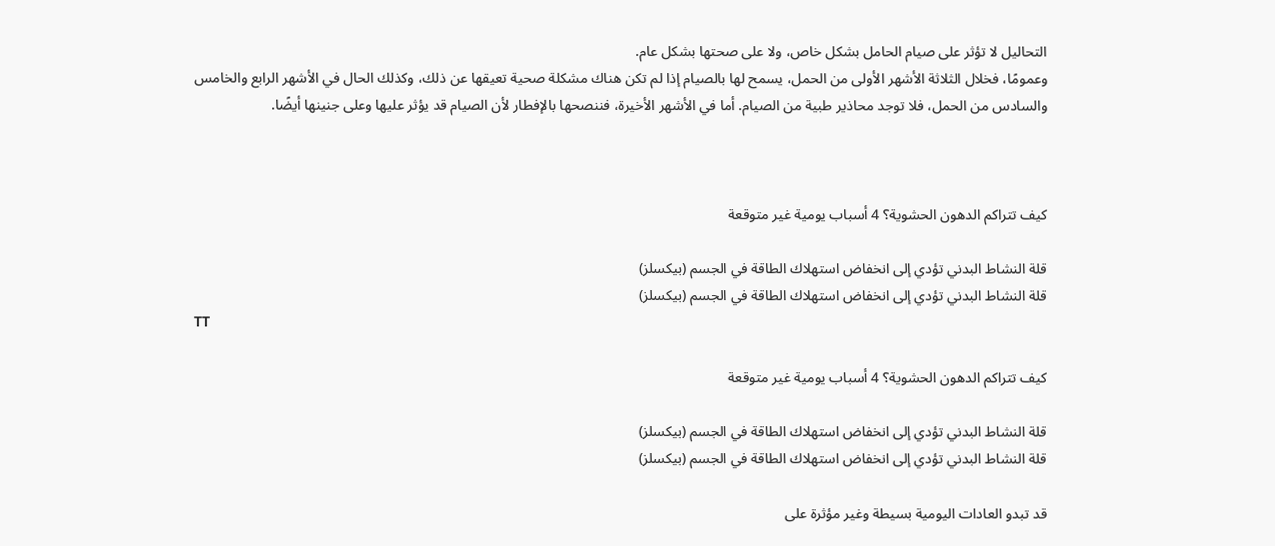التحاليل لا تؤثر على صيام الحامل بشكل خاص، ولا على صحتها بشكل عام.
وعمومًا، فخلال الثلاثة الأشهر الأولى من الحمل، يسمح لها بالصيام إذا لم تكن هناك مشكلة صحية تعيقها عن ذلك، وكذلك الحال في الأشهر الرابع والخامس والسادس من الحمل، فلا توجد محاذير طبية من الصيام. أما في الأشهر الأخيرة، فننصحها بالإفطار لأن الصيام قد يؤثر عليها وعلى جنينها أيضًا.



كيف تتراكم الدهون الحشوية؟ 4 أسباب يومية غير متوقعة

قلة النشاط البدني تؤدي إلى انخفاض استهلاك الطاقة في الجسم (بيكسلز)
قلة النشاط البدني تؤدي إلى انخفاض استهلاك الطاقة في الجسم (بيكسلز)
TT

كيف تتراكم الدهون الحشوية؟ 4 أسباب يومية غير متوقعة

قلة النشاط البدني تؤدي إلى انخفاض استهلاك الطاقة في الجسم (بيكسلز)
قلة النشاط البدني تؤدي إلى انخفاض استهلاك الطاقة في الجسم (بيكسلز)

قد تبدو العادات اليومية بسيطة وغير مؤثرة على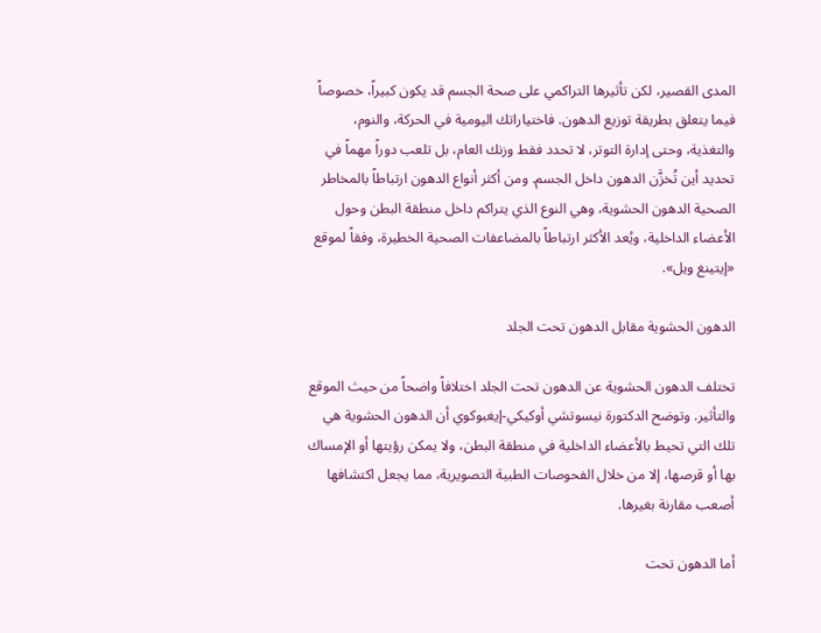المدى القصير، لكن تأثيرها التراكمي على صحة الجسم قد يكون كبيراً، خصوصاً فيما يتعلق بطريقة توزيع الدهون. فاختياراتك اليومية في الحركة، والنوم، والتغذية، وحتى إدارة التوتر، لا تحدد فقط وزنك العام، بل تلعب دوراً مهماً في تحديد أين تُخزَّن الدهون داخل الجسم. ومن أكثر أنواع الدهون ارتباطاً بالمخاطر الصحية الدهون الحشوية، وهي النوع الذي يتراكم داخل منطقة البطن وحول الأعضاء الداخلية، ويُعد الأكثر ارتباطاً بالمضاعفات الصحية الخطيرة، وفقاً لموقع «إيتينغ ويل».

الدهون الحشوية مقابل الدهون تحت الجلد

تختلف الدهون الحشوية عن الدهون تحت الجلد اختلافاً واضحاً من حيث الموقع والتأثير. وتوضح الدكتورة نيسوتشي أوكيكي-إيغبوكوي أن الدهون الحشوية هي تلك التي تحيط بالأعضاء الداخلية في منطقة البطن، ولا يمكن رؤيتها أو الإمساك بها أو قرصها، إلا من خلال الفحوصات الطبية التصويرية، مما يجعل اكتشافها أصعب مقارنة بغيرها.

أما الدهون تحت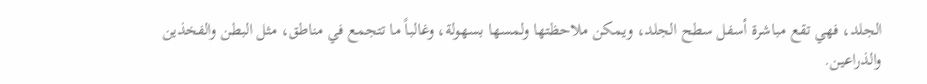الجلد، فهي تقع مباشرة أسفل سطح الجلد، ويمكن ملاحظتها ولمسها بسهولة، وغالباً ما تتجمع في مناطق، مثل البطن والفخذين والذراعين.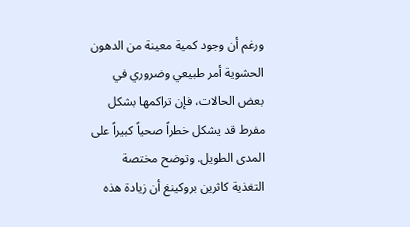ورغم أن وجود كمية معينة من الدهون الحشوية أمر طبيعي وضروري في بعض الحالات، فإن تراكمها بشكل مفرط قد يشكل خطراً صحياً كبيراً على المدى الطويل. وتوضح مختصة التغذية كاثرين بروكينغ أن زيادة هذه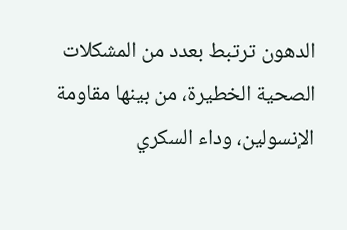الدهون ترتبط بعدد من المشكلات الصحية الخطيرة، من بينها مقاومة الإنسولين، وداء السكري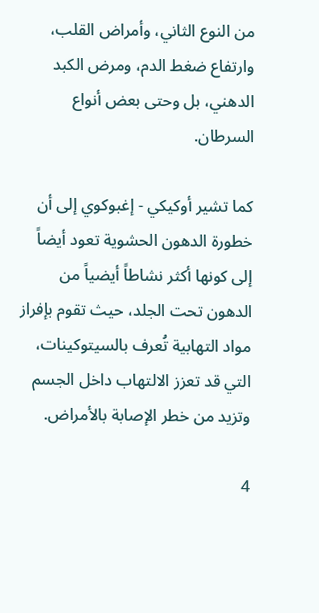من النوع الثاني، وأمراض القلب، وارتفاع ضغط الدم، ومرض الكبد الدهني، بل وحتى بعض أنواع السرطان.

كما تشير أوكيكي - إغبوكوي إلى أن خطورة الدهون الحشوية تعود أيضاً إلى كونها أكثر نشاطاً أيضياً من الدهون تحت الجلد، حيث تقوم بإفراز مواد التهابية تُعرف بالسيتوكينات، التي قد تعزز الالتهاب داخل الجسم وتزيد من خطر الإصابة بالأمراض.

4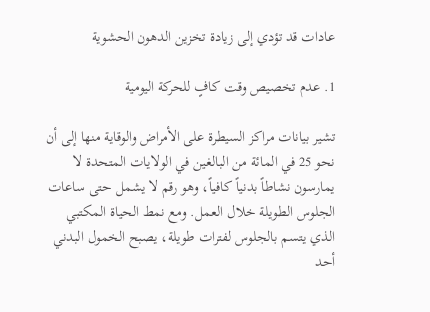عادات قد تؤدي إلى زيادة تخزين الدهون الحشوية

1. عدم تخصيص وقت كافٍ للحركة اليومية

تشير بيانات مراكز السيطرة على الأمراض والوقاية منها إلى أن نحو 25 في المائة من البالغين في الولايات المتحدة لا يمارسون نشاطاً بدنياً كافياً، وهو رقم لا يشمل حتى ساعات الجلوس الطويلة خلال العمل. ومع نمط الحياة المكتبي الذي يتسم بالجلوس لفترات طويلة، يصبح الخمول البدني أحد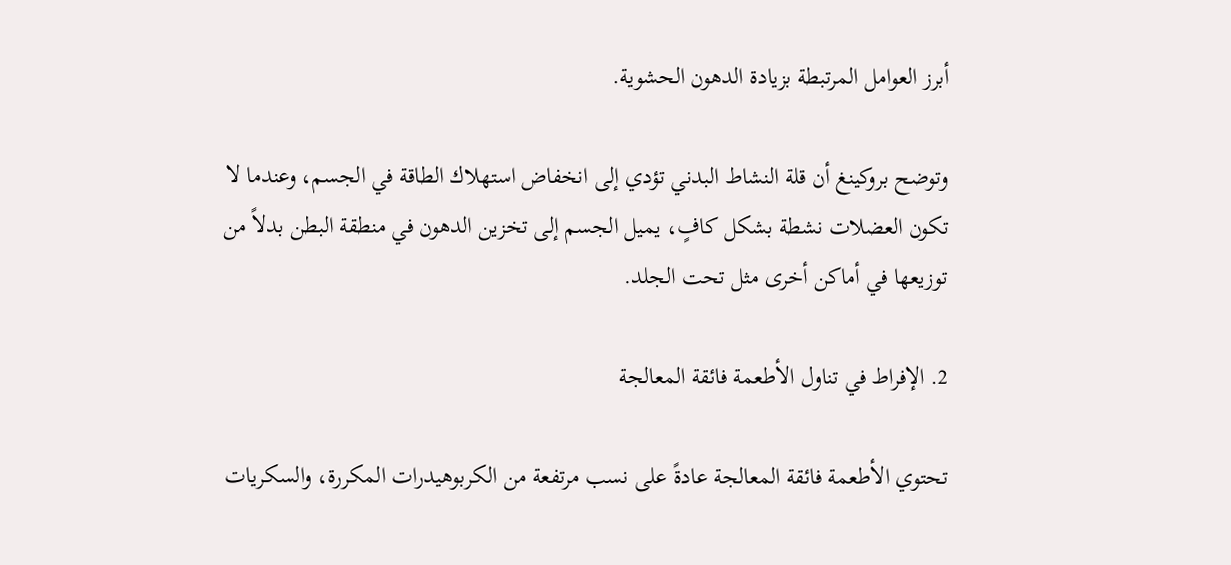أبرز العوامل المرتبطة بزيادة الدهون الحشوية.

وتوضح بروكينغ أن قلة النشاط البدني تؤدي إلى انخفاض استهلاك الطاقة في الجسم، وعندما لا تكون العضلات نشطة بشكل كافٍ، يميل الجسم إلى تخزين الدهون في منطقة البطن بدلاً من توزيعها في أماكن أخرى مثل تحت الجلد.

2. الإفراط في تناول الأطعمة فائقة المعالجة

تحتوي الأطعمة فائقة المعالجة عادةً على نسب مرتفعة من الكربوهيدرات المكررة، والسكريات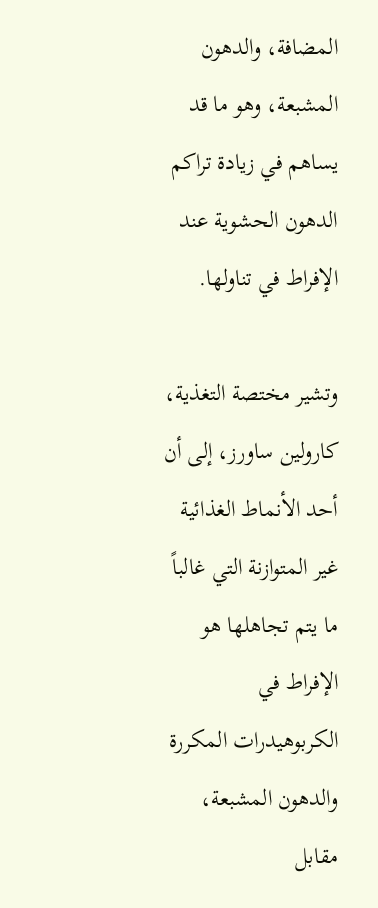المضافة، والدهون المشبعة، وهو ما قد يساهم في زيادة تراكم الدهون الحشوية عند الإفراط في تناولها.

وتشير مختصة التغذية، كارولين ساورز، إلى أن أحد الأنماط الغذائية غير المتوازنة التي غالباً ما يتم تجاهلها هو الإفراط في الكربوهيدرات المكررة والدهون المشبعة، مقابل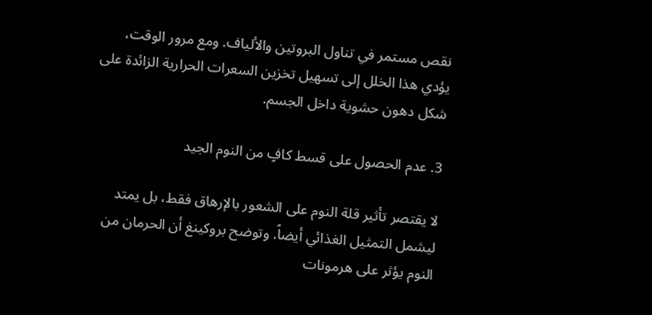نقص مستمر في تناول البروتين والألياف. ومع مرور الوقت، يؤدي هذا الخلل إلى تسهيل تخزين السعرات الحرارية الزائدة على شكل دهون حشوية داخل الجسم.

3. عدم الحصول على قسط كافٍ من النوم الجيد

لا يقتصر تأثير قلة النوم على الشعور بالإرهاق فقط، بل يمتد ليشمل التمثيل الغذائي أيضاً. وتوضح بروكينغ أن الحرمان من النوم يؤثر على هرمونات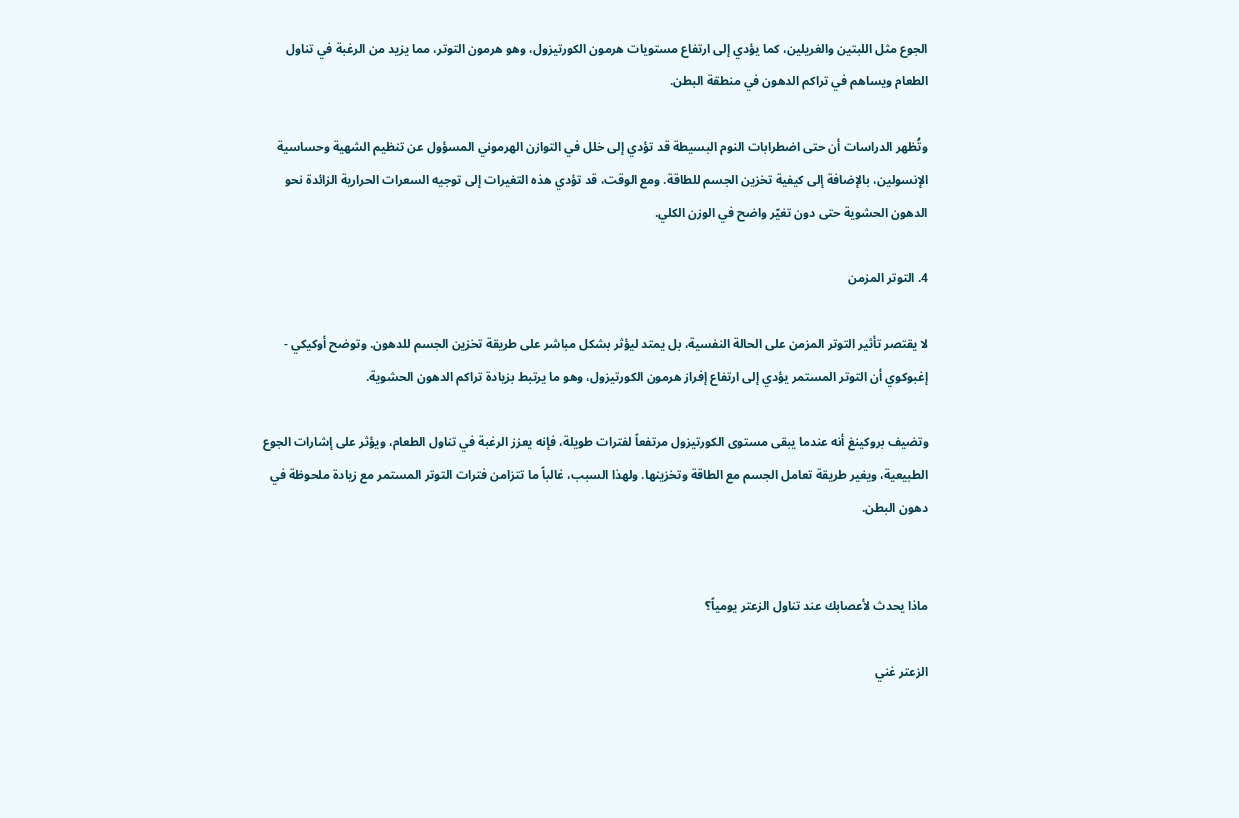الجوع مثل اللبتين والغريلين، كما يؤدي إلى ارتفاع مستويات هرمون الكورتيزول، وهو هرمون التوتر، مما يزيد من الرغبة في تناول الطعام ويساهم في تراكم الدهون في منطقة البطن.

وتُظهر الدراسات أن حتى اضطرابات النوم البسيطة قد تؤدي إلى خلل في التوازن الهرموني المسؤول عن تنظيم الشهية وحساسية الإنسولين، بالإضافة إلى كيفية تخزين الجسم للطاقة. ومع الوقت، قد تؤدي هذه التغيرات إلى توجيه السعرات الحرارية الزائدة نحو الدهون الحشوية حتى دون تغيّر واضح في الوزن الكلي.

4. التوتر المزمن

لا يقتصر تأثير التوتر المزمن على الحالة النفسية، بل يمتد ليؤثر بشكل مباشر على طريقة تخزين الجسم للدهون. وتوضح أوكيكي - إغبوكوي أن التوتر المستمر يؤدي إلى ارتفاع إفراز هرمون الكورتيزول، وهو ما يرتبط بزيادة تراكم الدهون الحشوية.

وتضيف بروكينغ أنه عندما يبقى مستوى الكورتيزول مرتفعاً لفترات طويلة، فإنه يعزز الرغبة في تناول الطعام، ويؤثر على إشارات الجوع الطبيعية، ويغير طريقة تعامل الجسم مع الطاقة وتخزينها. ولهذا السبب، غالباً ما تتزامن فترات التوتر المستمر مع زيادة ملحوظة في دهون البطن.


ماذا يحدث لأعصابك عند تناول الزعتر يومياً؟

الزعتر غني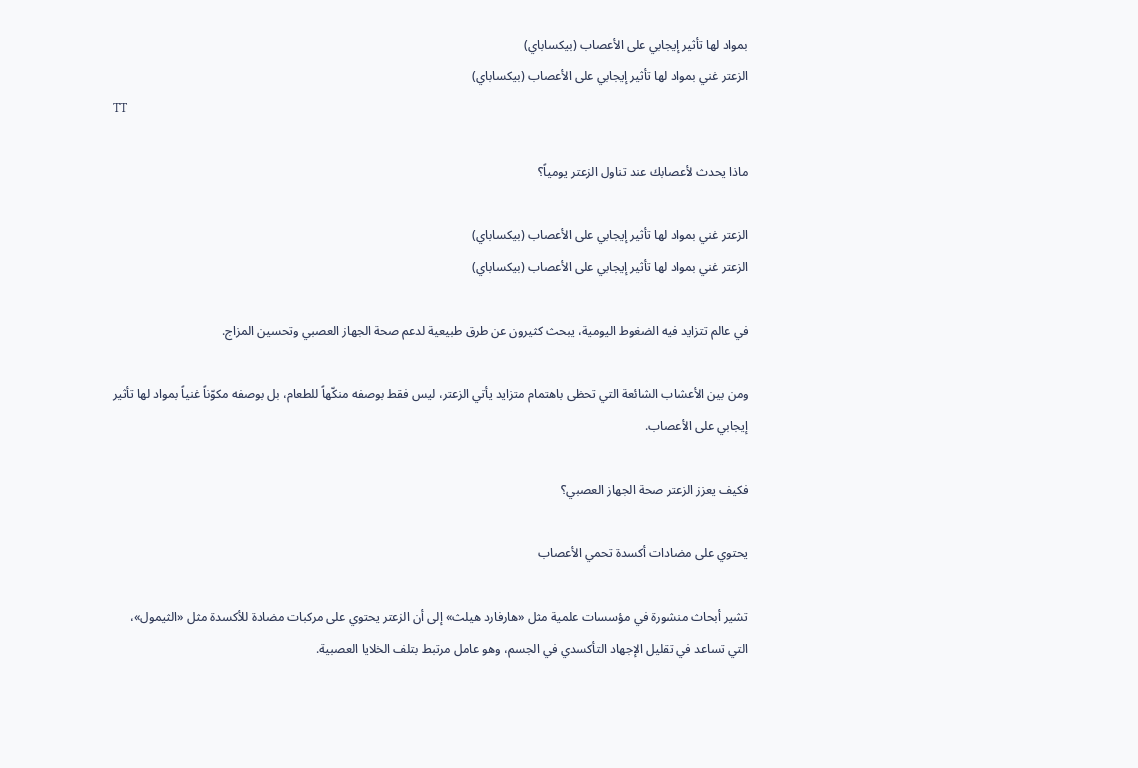بمواد لها تأثير إيجابي على الأعصاب (بيكساباي)
الزعتر غني بمواد لها تأثير إيجابي على الأعصاب (بيكساباي)
TT

ماذا يحدث لأعصابك عند تناول الزعتر يومياً؟

الزعتر غني بمواد لها تأثير إيجابي على الأعصاب (بيكساباي)
الزعتر غني بمواد لها تأثير إيجابي على الأعصاب (بيكساباي)

في عالم تتزايد فيه الضغوط اليومية، يبحث كثيرون عن طرق طبيعية لدعم صحة الجهاز العصبي وتحسين المزاج.

ومن بين الأعشاب الشائعة التي تحظى باهتمام متزايد يأتي الزعتر، ليس فقط بوصفه منكّهاً للطعام، بل بوصفه مكوّناً غنياً بمواد لها تأثير إيجابي على الأعصاب.

فكيف يعزز الزعتر صحة الجهاز العصبي؟

يحتوي على مضادات أكسدة تحمي الأعصاب

تشير أبحاث منشورة في مؤسسات علمية مثل «هارفارد هيلث» إلى أن الزعتر يحتوي على مركبات مضادة للأكسدة مثل «الثيمول»، التي تساعد في تقليل الإجهاد التأكسدي في الجسم، وهو عامل مرتبط بتلف الخلايا العصبية.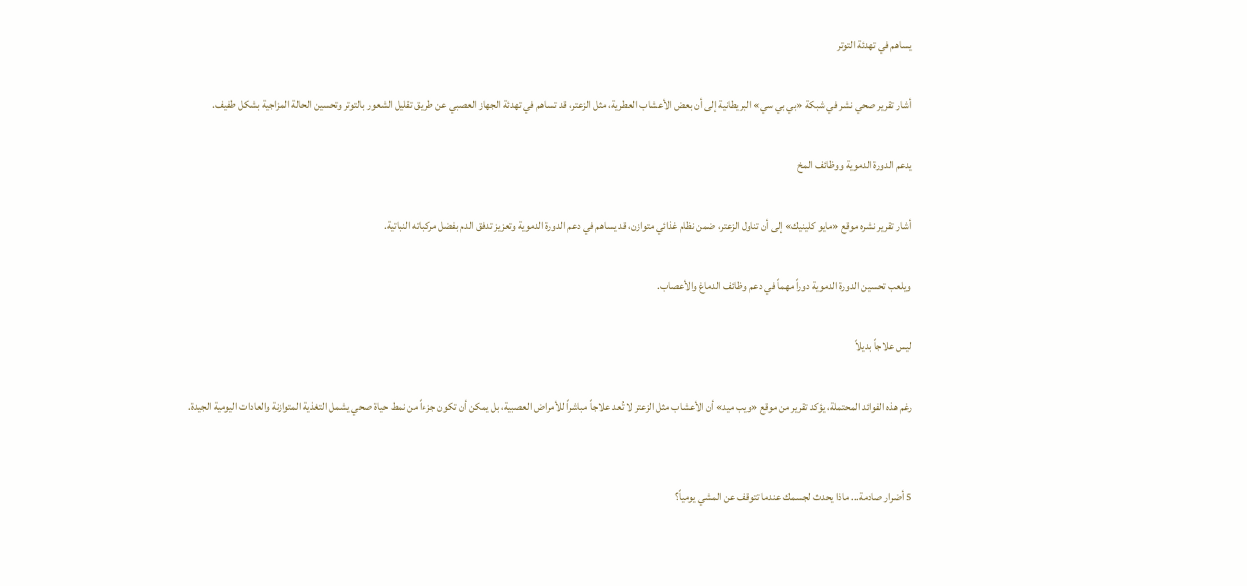يساهم في تهدئة التوتر

أشار تقرير صحي نشر في شبكة «بي بي سي» البريطانية إلى أن بعض الأعشاب العطرية، مثل الزعتر، قد تساهم في تهدئة الجهاز العصبي عن طريق تقليل الشعور بالتوتر وتحسين الحالة المزاجية بشكل طفيف.

يدعم الدورة الدموية ووظائف المخ

أشار تقرير نشره موقع «مايو كلينيك» إلى أن تناول الزعتر، ضمن نظام غذائي متوازن، قد يساهم في دعم الدورة الدموية وتعزيز تدفق الدم بفضل مركباته النباتية.

ويلعب تحسين الدورة الدموية دوراً مهماً في دعم وظائف الدماغ والأعصاب.

ليس علاجاً بديلاً

رغم هذه الفوائد المحتملة، يؤكد تقرير من موقع «ويب ميد» أن الأعشاب مثل الزعتر لا تُعد علاجاً مباشراً للأمراض العصبية، بل يمكن أن تكون جزءاً من نمط حياة صحي يشمل التغذية المتوازنة والعادات اليومية الجيدة.


5 أضرار صادمة... ماذا يحدث لجسمك عندما تتوقف عن المشي يومياً؟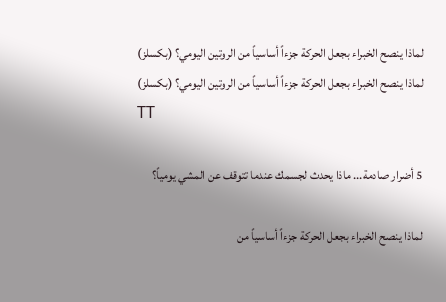لماذا ينصح الخبراء بجعل الحركة جزءاً أساسياً من الروتين اليومي؟ (بكسلز)
لماذا ينصح الخبراء بجعل الحركة جزءاً أساسياً من الروتين اليومي؟ (بكسلز)
TT

5 أضرار صادمة... ماذا يحدث لجسمك عندما تتوقف عن المشي يومياً؟

لماذا ينصح الخبراء بجعل الحركة جزءاً أساسياً من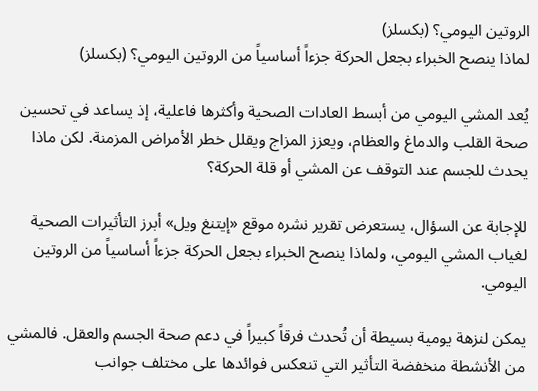الروتين اليومي؟ (بكسلز)
لماذا ينصح الخبراء بجعل الحركة جزءاً أساسياً من الروتين اليومي؟ (بكسلز)

يُعد المشي اليومي من أبسط العادات الصحية وأكثرها فاعلية، إذ يساعد في تحسين صحة القلب والدماغ والعظام، ويعزز المزاج ويقلل خطر الأمراض المزمنة. لكن ماذا يحدث للجسم عند التوقف عن المشي أو قلة الحركة؟

للإجابة عن السؤال، يستعرض تقرير نشره موقع «إيتنغ ويل» أبرز التأثيرات الصحية لغياب المشي اليومي، ولماذا ينصح الخبراء بجعل الحركة جزءاً أساسياً من الروتين اليومي.

يمكن لنزهة يومية بسيطة أن تُحدث فرقاً كبيراً في دعم صحة الجسم والعقل. فالمشي من الأنشطة منخفضة التأثير التي تنعكس فوائدها على مختلف جوانب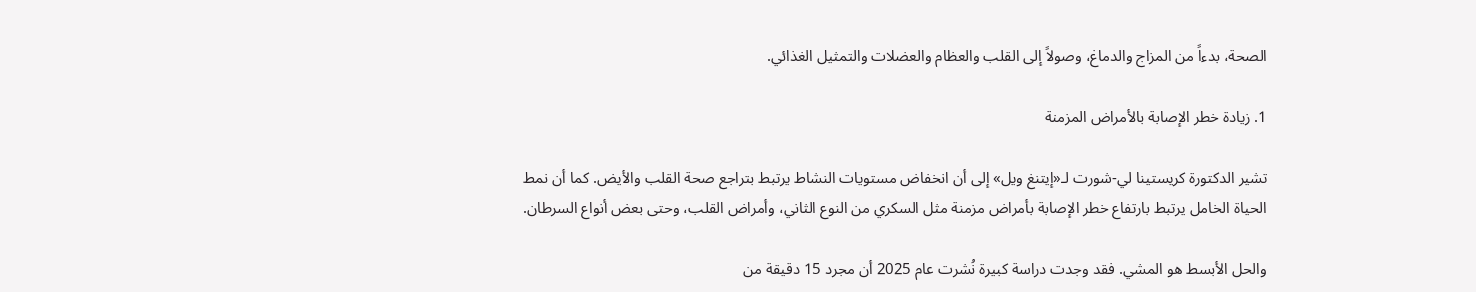الصحة، بدءاً من المزاج والدماغ، وصولاً إلى القلب والعظام والعضلات والتمثيل الغذائي.

1. زيادة خطر الإصابة بالأمراض المزمنة

تشير الدكتورة كريستينا لي-شورت لـ«إيتنغ ويل» إلى أن انخفاض مستويات النشاط يرتبط بتراجع صحة القلب والأيض. كما أن نمط الحياة الخامل يرتبط بارتفاع خطر الإصابة بأمراض مزمنة مثل السكري من النوع الثاني، وأمراض القلب، وحتى بعض أنواع السرطان.

والحل الأبسط هو المشي. فقد وجدت دراسة كبيرة نُشرت عام 2025 أن مجرد 15 دقيقة من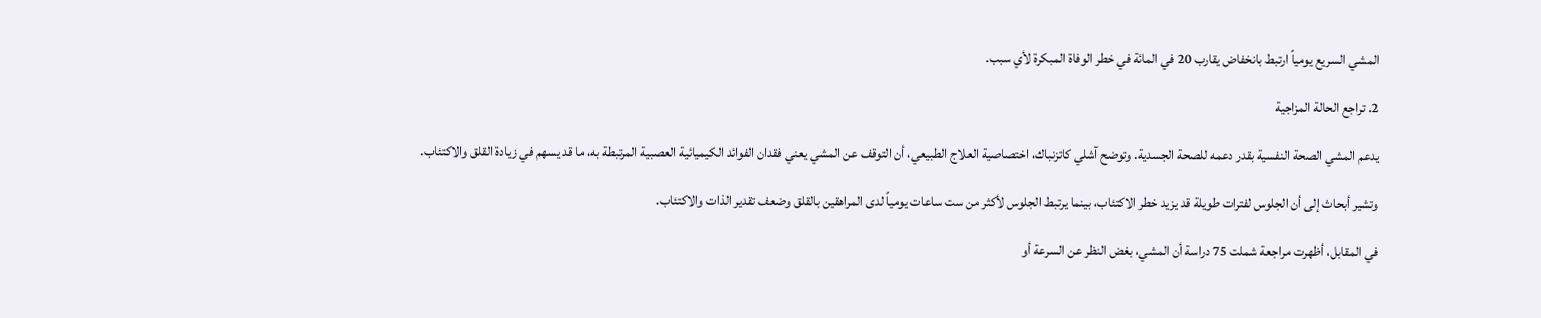المشي السريع يومياً ارتبط بانخفاض يقارب 20 في المائة في خطر الوفاة المبكرة لأي سبب.

2. تراجع الحالة المزاجية

يدعم المشي الصحة النفسية بقدر دعمه للصحة الجسدية. وتوضح آشلي كاتزنباك، اختصاصية العلاج الطبيعي، أن التوقف عن المشي يعني فقدان الفوائد الكيميائية العصبية المرتبطة به، ما قد يسهم في زيادة القلق والاكتئاب.

وتشير أبحاث إلى أن الجلوس لفترات طويلة قد يزيد خطر الاكتئاب، بينما يرتبط الجلوس لأكثر من ست ساعات يومياً لدى المراهقين بالقلق وضعف تقدير الذات والاكتئاب.

في المقابل، أظهرت مراجعة شملت 75 دراسة أن المشي، بغض النظر عن السرعة أو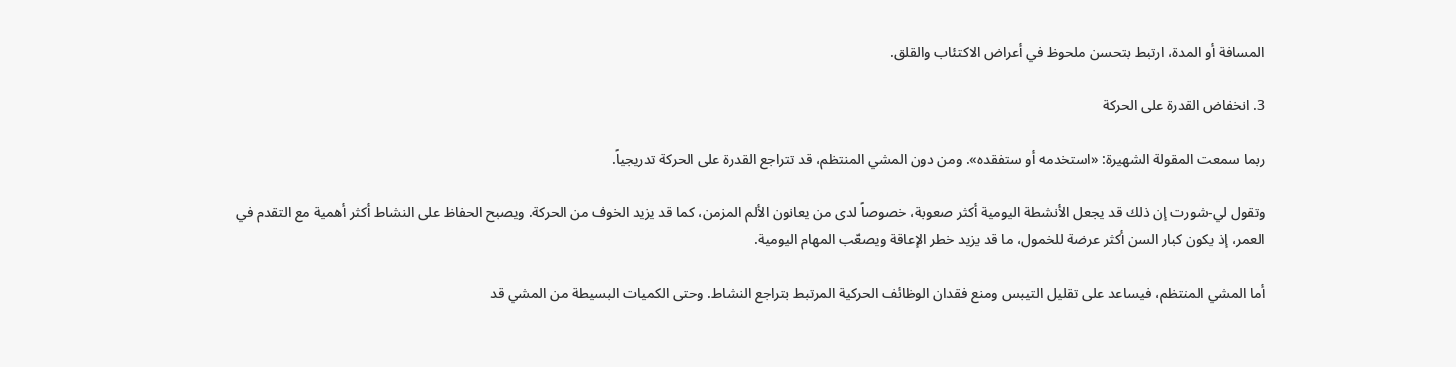المسافة أو المدة، ارتبط بتحسن ملحوظ في أعراض الاكتئاب والقلق.

3. انخفاض القدرة على الحركة

ربما سمعت المقولة الشهيرة: «استخدمه أو ستفقده». ومن دون المشي المنتظم، قد تتراجع القدرة على الحركة تدريجياً.

وتقول لي-شورت إن ذلك قد يجعل الأنشطة اليومية أكثر صعوبة، خصوصاً لدى من يعانون الألم المزمن، كما قد يزيد الخوف من الحركة. ويصبح الحفاظ على النشاط أكثر أهمية مع التقدم في العمر، إذ يكون كبار السن أكثر عرضة للخمول، ما قد يزيد خطر الإعاقة ويصعّب المهام اليومية.

أما المشي المنتظم، فيساعد على تقليل التيبس ومنع فقدان الوظائف الحركية المرتبط بتراجع النشاط. وحتى الكميات البسيطة من المشي قد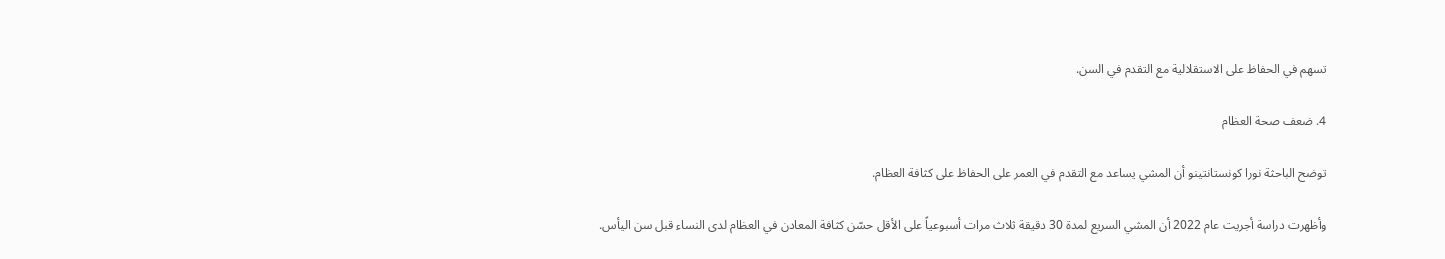تسهم في الحفاظ على الاستقلالية مع التقدم في السن.

4. ضعف صحة العظام

توضح الباحثة نورا كونستانتينو أن المشي يساعد مع التقدم في العمر على الحفاظ على كثافة العظام.

وأظهرت دراسة أجريت عام 2022 أن المشي السريع لمدة 30 دقيقة ثلاث مرات أسبوعياً على الأقل حسّن كثافة المعادن في العظام لدى النساء قبل سن اليأس.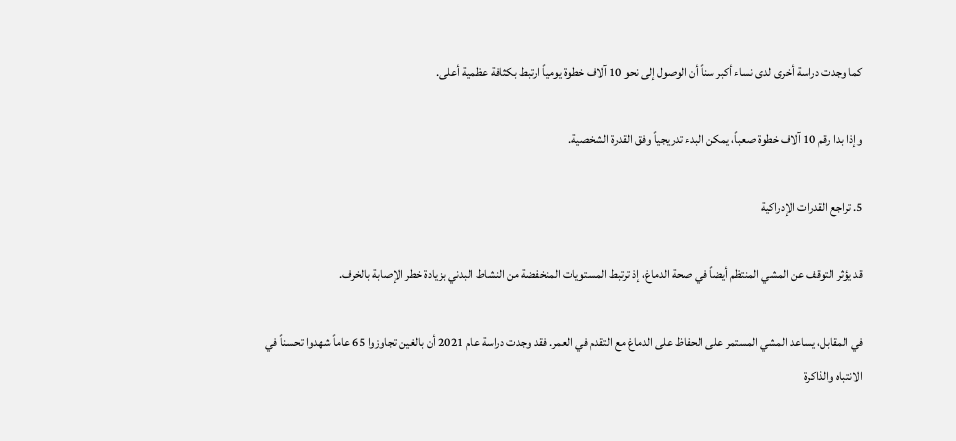كما وجدت دراسة أخرى لدى نساء أكبر سناً أن الوصول إلى نحو 10 آلاف خطوة يومياً ارتبط بكثافة عظمية أعلى.

وإذا بدا رقم 10 آلاف خطوة صعباً، يمكن البدء تدريجياً وفق القدرة الشخصية.

5. تراجع القدرات الإدراكية

قد يؤثر التوقف عن المشي المنتظم أيضاً في صحة الدماغ، إذ ترتبط المستويات المنخفضة من النشاط البدني بزيادة خطر الإصابة بالخرف.

في المقابل، يساعد المشي المستمر على الحفاظ على الدماغ مع التقدم في العمر. فقد وجدت دراسة عام 2021 أن بالغين تجاوزوا 65 عاماً شهدوا تحسناً في الانتباه والذاكرة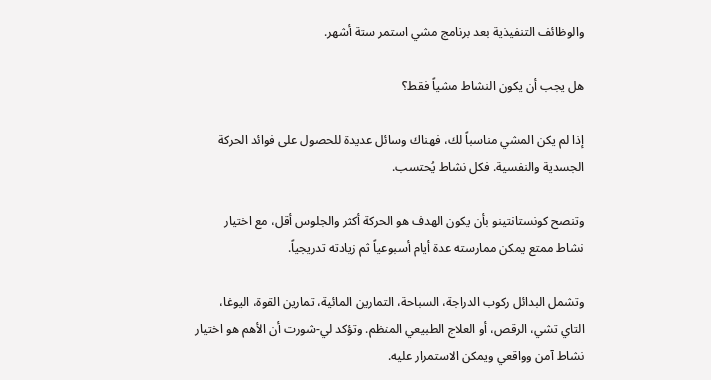والوظائف التنفيذية بعد برنامج مشي استمر ستة أشهر.

هل يجب أن يكون النشاط مشياً فقط؟

إذا لم يكن المشي مناسباً لك، فهناك وسائل عديدة للحصول على فوائد الحركة الجسدية والنفسية. فكل نشاط يُحتسب.

وتنصح كونستانتينو بأن يكون الهدف هو الحركة أكثر والجلوس أقل، مع اختيار نشاط ممتع يمكن ممارسته عدة أيام أسبوعياً ثم زيادته تدريجياً.

وتشمل البدائل ركوب الدراجة، السباحة، التمارين المائية، تمارين القوة، اليوغا، التاي تشي، الرقص، أو العلاج الطبيعي المنظم. وتؤكد لي-شورت أن الأهم هو اختيار نشاط آمن وواقعي ويمكن الاستمرار عليه.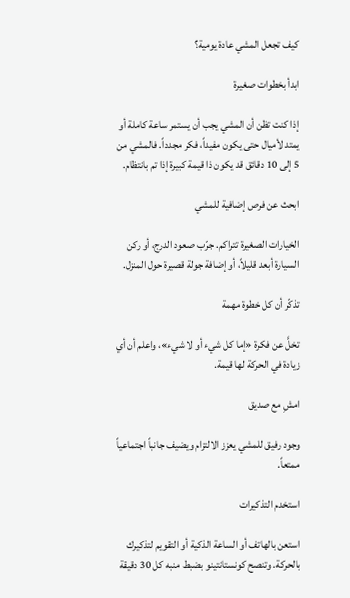كيف تجعل المشي عادة يومية؟

ابدأ بخطوات صغيرة

إذا كنت تظن أن المشي يجب أن يستمر ساعة كاملة أو يمتد لأميال حتى يكون مفيداً، فكر مجدداً. فالمشي من 5 إلى 10 دقائق قد يكون ذا قيمة كبيرة إذا تم بانتظام.

ابحث عن فرص إضافية للمشي

الخيارات الصغيرة تتراكم. جرّب صعود الدرج، أو ركن السيارة أبعد قليلاً، أو إضافة جولة قصيرة حول المنزل.

تذكّر أن كل خطوة مهمة

تخلَّ عن فكرة «إما كل شيء أو لا شيء»، واعلم أن أي زيادة في الحركة لها قيمة.

امشِ مع صديق

وجود رفيق للمشي يعزز الالتزام ويضيف جانباً اجتماعياً ممتعاً.

استخدم التذكيرات

استعن بالهاتف أو الساعة الذكية أو التقويم لتذكيرك بالحركة. وتنصح كونستانتينو بضبط منبه كل 30 دقيقة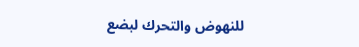للنهوض والتحرك لبضع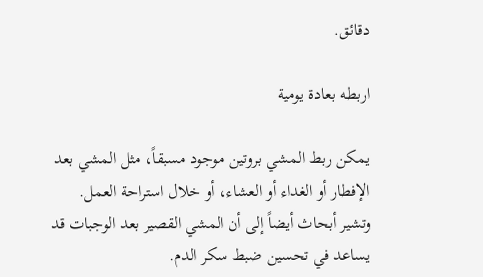دقائق.

اربطه بعادة يومية

يمكن ربط المشي بروتين موجود مسبقاً، مثل المشي بعد الإفطار أو الغداء أو العشاء، أو خلال استراحة العمل. وتشير أبحاث أيضاً إلى أن المشي القصير بعد الوجبات قد يساعد في تحسين ضبط سكر الدم.